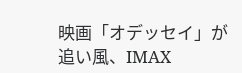映画「オデッセイ」が追い風、IMAX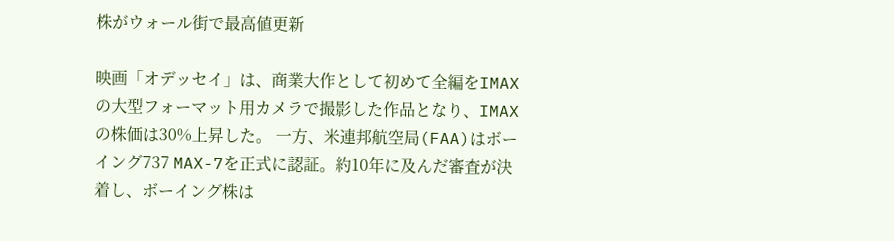株がウォール街で最高値更新

映画「オデッセイ」は、商業大作として初めて全編をIMAXの大型フォーマット用カメラで撮影した作品となり、IMAXの株価は30%上昇した。 一方、米連邦航空局(FAA)はボーイング737 MAX-7を正式に認証。約10年に及んだ審査が決着し、ボーイング株は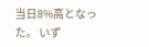当日8%高となった。 いず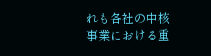れも各社の中核事業における重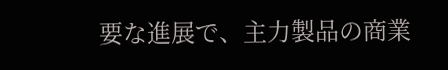要な進展で、主力製品の商業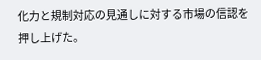化力と規制対応の見通しに対する市場の信認を押し上げた。